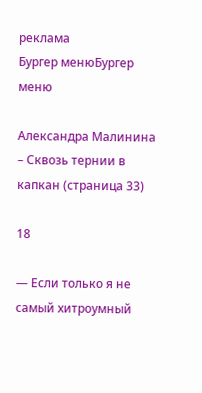реклама
Бургер менюБургер меню

Александра Малинина – Сквозь тернии в капкан (страница 33)

18

— Если только я не самый хитроумный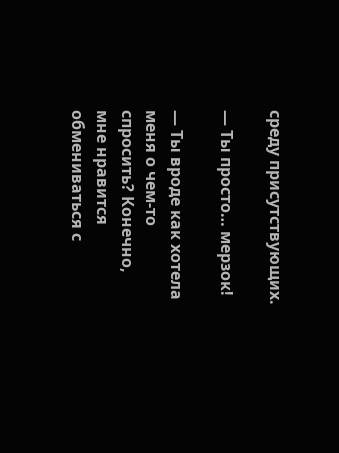среду присутствующих.

— Ты просто… мерзок!

— Ты вроде как хотела меня о чем-то спросить? Конечно, мне нравится обмениваться с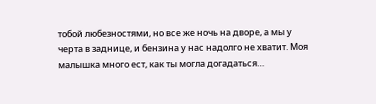тобой любезностями, но все же ночь на дворе, а мы у черта в заднице, и бензина у нас надолго не хватит. Моя малышка много ест, как ты могла догадаться…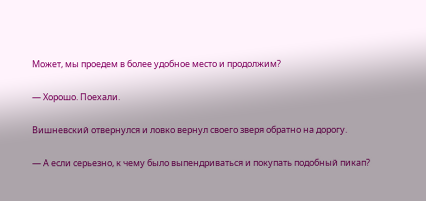Может, мы проедем в более удобное место и продолжим?

— Хорошо. Поехали.

Вишневский отвернулся и ловко вернул своего зверя обратно на дорогу.

— А если серьезно, к чему было выпендриваться и покупать подобный пикап?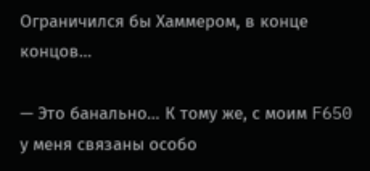Ограничился бы Хаммером, в конце концов…

— Это банально… К тому же, с моим F650 у меня связаны особо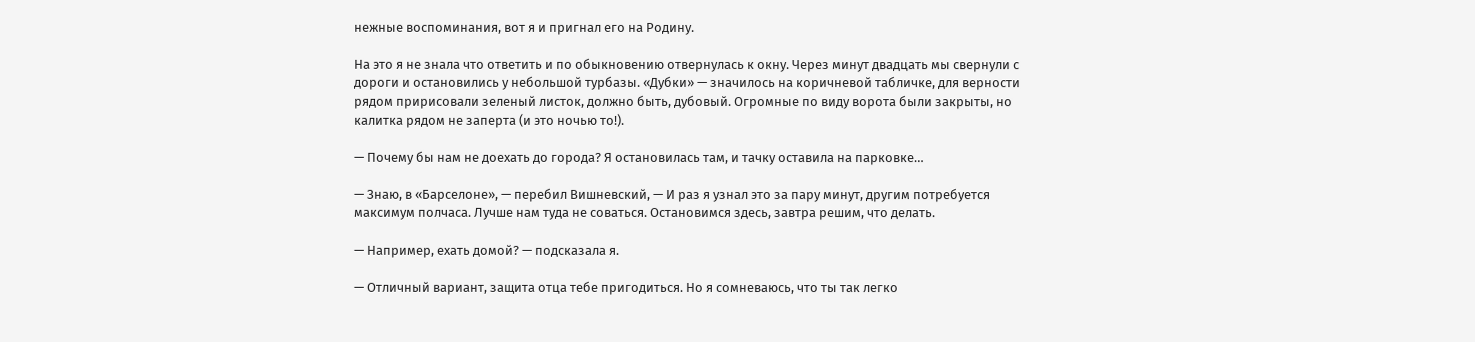нежные воспоминания, вот я и пригнал его на Родину.

На это я не знала что ответить и по обыкновению отвернулась к окну. Через минут двадцать мы свернули с дороги и остановились у небольшой турбазы. «Дубки» — значилось на коричневой табличке, для верности рядом пририсовали зеленый листок, должно быть, дубовый. Огромные по виду ворота были закрыты, но калитка рядом не заперта (и это ночью то!).

— Почему бы нам не доехать до города? Я остановилась там, и тачку оставила на парковке…

— Знаю, в «Барселоне», — перебил Вишневский, — И раз я узнал это за пару минут, другим потребуется максимум полчаса. Лучше нам туда не соваться. Остановимся здесь, завтра решим, что делать.

— Например, ехать домой? — подсказала я.

— Отличный вариант, защита отца тебе пригодиться. Но я сомневаюсь, что ты так легко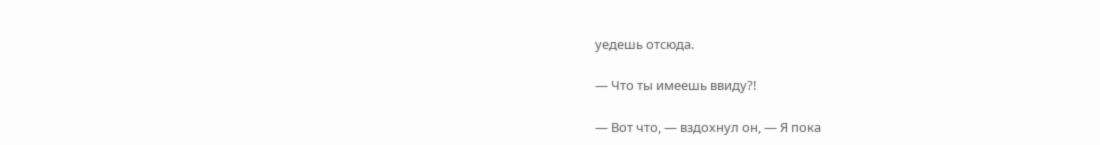уедешь отсюда.

— Что ты имеешь ввиду?!

— Вот что, — вздохнул он, — Я пока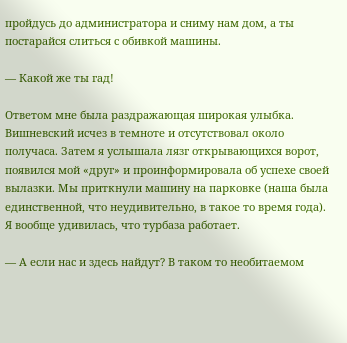пройдусь до администратора и сниму нам дом, а ты постарайся слиться с обивкой машины.

— Какой же ты гад!

Ответом мне была раздражающая широкая улыбка. Вишневский исчез в темноте и отсутствовал около получаса. Затем я услышала лязг открывающихся ворот, появился мой «друг» и проинформировала об успехе своей вылазки. Мы приткнули машину на парковке (наша была единственной, что неудивительно, в такое то время года). Я вообще удивилась, что турбаза работает.

— А если нас и здесь найдут? В таком то необитаемом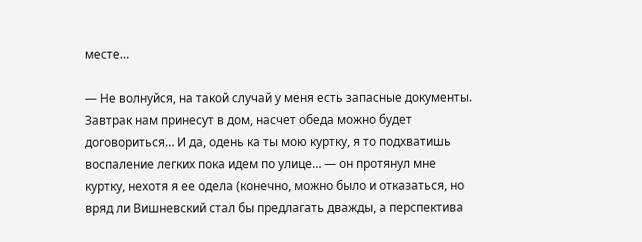месте…

— Не волнуйся, на такой случай у меня есть запасные документы. Завтрак нам принесут в дом, насчет обеда можно будет договориться… И да, одень ка ты мою куртку, я то подхватишь воспаление легких пока идем по улице… — он протянул мне куртку, нехотя я ее одела (конечно, можно было и отказаться, но вряд ли Вишневский стал бы предлагать дважды, а перспектива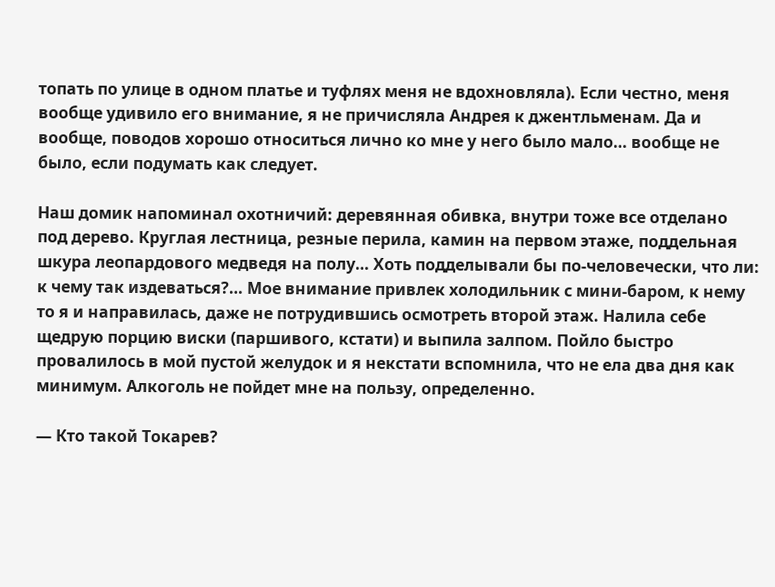топать по улице в одном платье и туфлях меня не вдохновляла). Если честно, меня вообще удивило его внимание, я не причисляла Андрея к джентльменам. Да и вообще, поводов хорошо относиться лично ко мне у него было мало… вообще не было, если подумать как следует.

Наш домик напоминал охотничий: деревянная обивка, внутри тоже все отделано под дерево. Круглая лестница, резные перила, камин на первом этаже, поддельная шкура леопардового медведя на полу… Хоть подделывали бы по-человечески, что ли: к чему так издеваться?… Мое внимание привлек холодильник с мини-баром, к нему то я и направилась, даже не потрудившись осмотреть второй этаж. Налила себе щедрую порцию виски (паршивого, кстати) и выпила залпом. Пойло быстро провалилось в мой пустой желудок и я некстати вспомнила, что не ела два дня как минимум. Алкоголь не пойдет мне на пользу, определенно.

— Кто такой Токарев?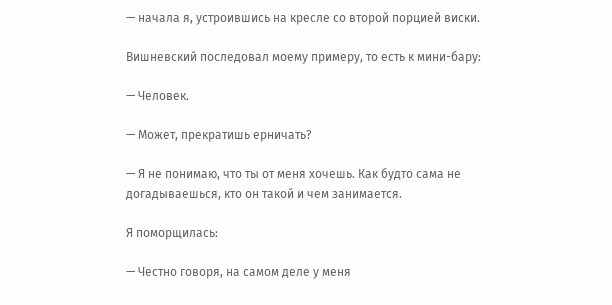— начала я, устроившись на кресле со второй порцией виски.

Вишневский последовал моему примеру, то есть к мини-бару:

— Человек.

— Может, прекратишь ерничать?

— Я не понимаю, что ты от меня хочешь. Как будто сама не догадываешься, кто он такой и чем занимается.

Я поморщилась:

— Честно говоря, на самом деле у меня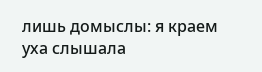лишь домыслы: я краем уха слышала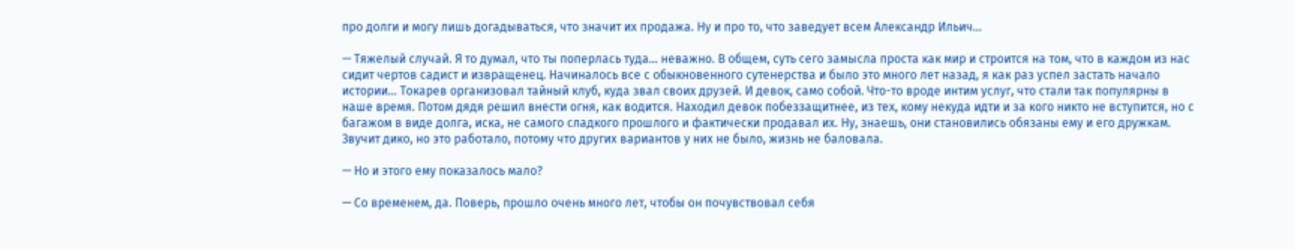про долги и могу лишь догадываться, что значит их продажа. Ну и про то, что заведует всем Александр Ильич…

— Тяжелый случай. Я то думал, что ты поперлась туда… неважно. В общем, суть сего замысла проста как мир и строится на том, что в каждом из нас сидит чертов садист и извращенец. Начиналось все с обыкновенного сутенерства и было это много лет назад, я как раз успел застать начало истории… Токарев организовал тайный клуб, куда звал своих друзей. И девок, само собой. Что-то вроде интим услуг, что стали так популярны в наше время. Потом дядя решил внести огня, как водится. Находил девок побеззащитнее, из тех, кому некуда идти и за кого никто не вступится, но с багажом в виде долга, иска, не самого сладкого прошлого и фактически продавал их. Ну, знаешь, они становились обязаны ему и его дружкам. Звучит дико, но это работало, потому что других вариантов у них не было, жизнь не баловала.

— Но и этого ему показалось мало?

— Со временем, да. Поверь, прошло очень много лет, чтобы он почувствовал себя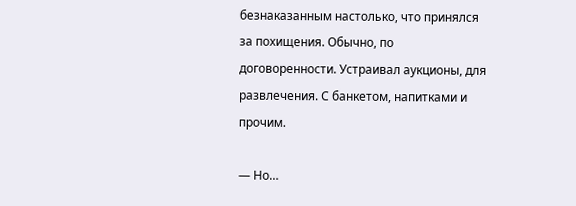безнаказанным настолько, что принялся за похищения. Обычно, по договоренности. Устраивал аукционы, для развлечения. С банкетом, напитками и прочим.

— Но…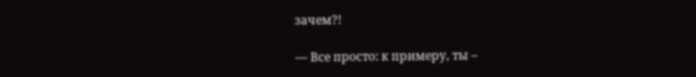зачем?!

— Все просто: к примеру, ты –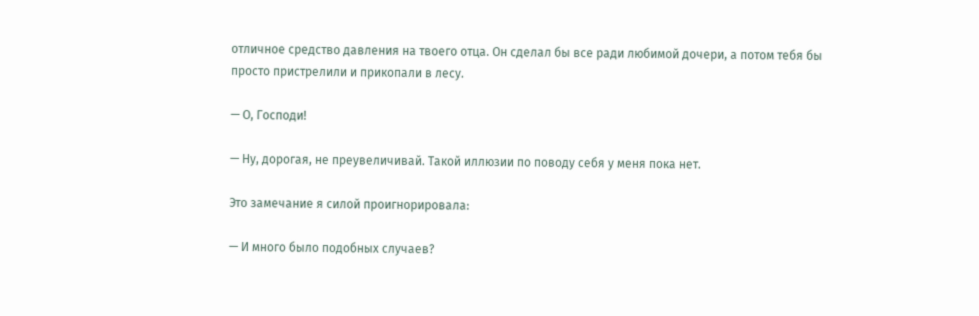отличное средство давления на твоего отца. Он сделал бы все ради любимой дочери, а потом тебя бы просто пристрелили и прикопали в лесу.

— О, Господи!

— Ну, дорогая, не преувеличивай. Такой иллюзии по поводу себя у меня пока нет.

Это замечание я силой проигнорировала:

— И много было подобных случаев?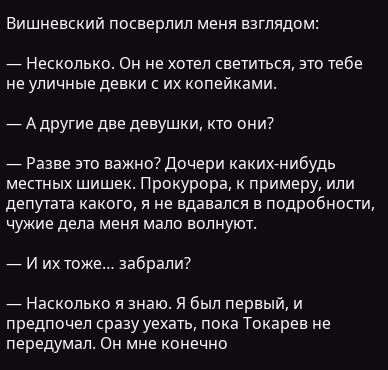Вишневский посверлил меня взглядом:

— Несколько. Он не хотел светиться, это тебе не уличные девки с их копейками.

— А другие две девушки, кто они?

— Разве это важно? Дочери каких-нибудь местных шишек. Прокурора, к примеру, или депутата какого, я не вдавался в подробности, чужие дела меня мало волнуют.

— И их тоже… забрали?

— Насколько я знаю. Я был первый, и предпочел сразу уехать, пока Токарев не передумал. Он мне конечно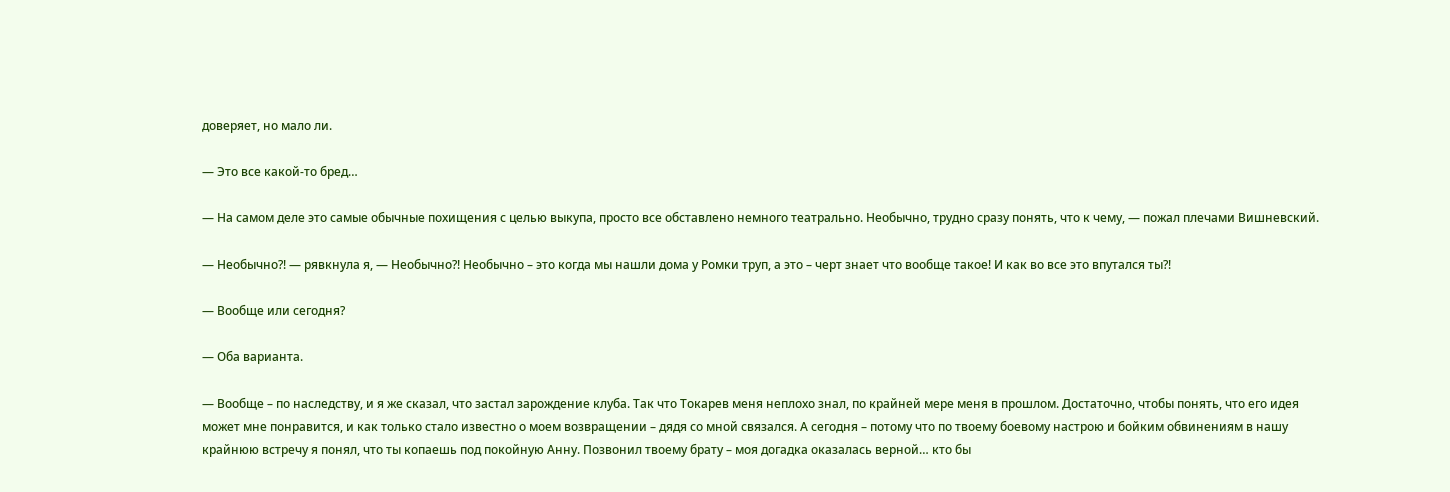доверяет, но мало ли.

— Это все какой-то бред…

— На самом деле это самые обычные похищения с целью выкупа, просто все обставлено немного театрально. Необычно, трудно сразу понять, что к чему, — пожал плечами Вишневский.

— Необычно?! — рявкнула я, — Необычно?! Необычно – это когда мы нашли дома у Ромки труп, а это – черт знает что вообще такое! И как во все это впутался ты?!

— Вообще или сегодня?

— Оба варианта.

— Вообще – по наследству, и я же сказал, что застал зарождение клуба. Так что Токарев меня неплохо знал, по крайней мере меня в прошлом. Достаточно, чтобы понять, что его идея может мне понравится, и как только стало известно о моем возвращении – дядя со мной связался. А сегодня – потому что по твоему боевому настрою и бойким обвинениям в нашу крайнюю встречу я понял, что ты копаешь под покойную Анну. Позвонил твоему брату – моя догадка оказалась верной… кто бы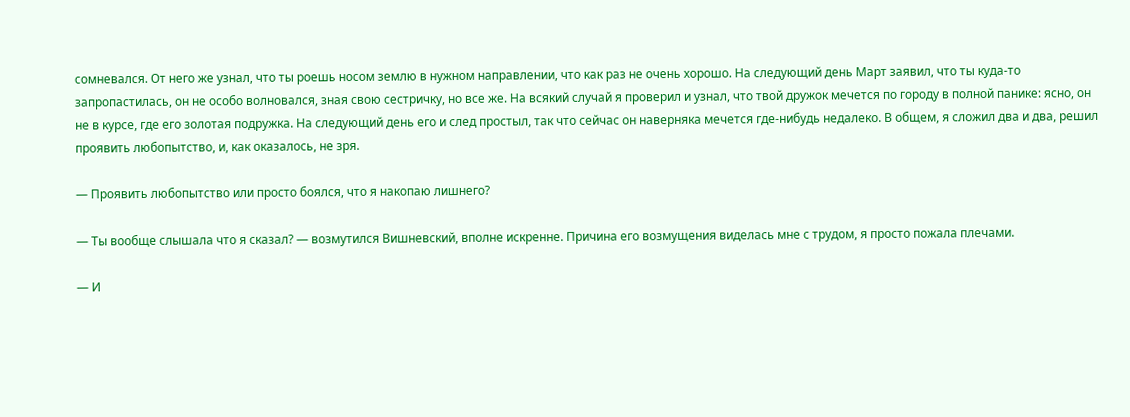сомневался. От него же узнал, что ты роешь носом землю в нужном направлении, что как раз не очень хорошо. На следующий день Март заявил, что ты куда-то запропастилась, он не особо волновался, зная свою сестричку, но все же. На всякий случай я проверил и узнал, что твой дружок мечется по городу в полной панике: ясно, он не в курсе, где его золотая подружка. На следующий день его и след простыл, так что сейчас он наверняка мечется где-нибудь недалеко. В общем, я сложил два и два, решил проявить любопытство, и, как оказалось, не зря.

— Проявить любопытство или просто боялся, что я накопаю лишнего?

— Ты вообще слышала что я сказал? — возмутился Вишневский, вполне искренне. Причина его возмущения виделась мне с трудом, я просто пожала плечами.

— И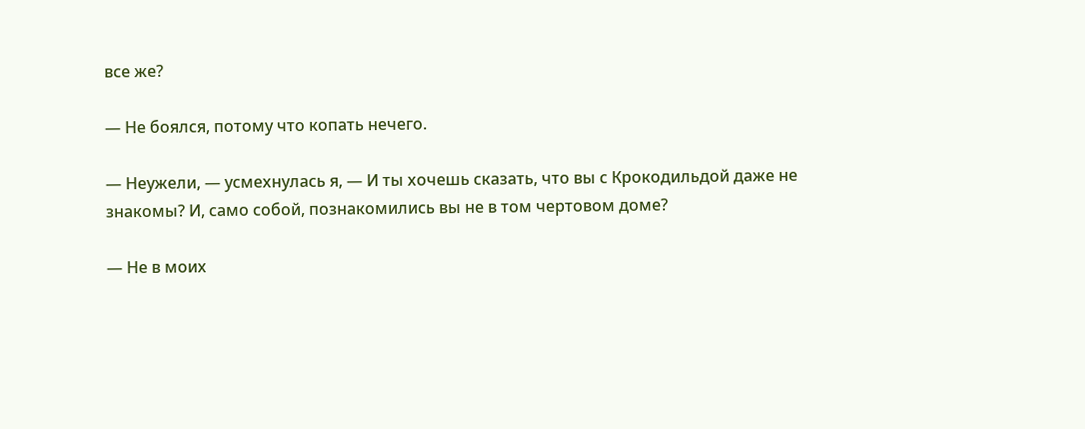все же?

— Не боялся, потому что копать нечего.

— Неужели, — усмехнулась я, — И ты хочешь сказать, что вы с Крокодильдой даже не знакомы? И, само собой, познакомились вы не в том чертовом доме?

— Не в моих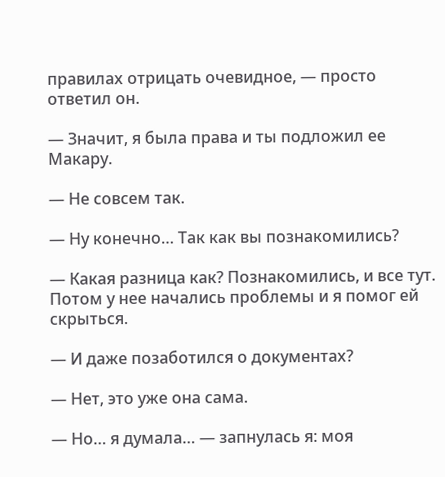правилах отрицать очевидное, — просто ответил он.

— Значит, я была права и ты подложил ее Макару.

— Не совсем так.

— Ну конечно… Так как вы познакомились?

— Какая разница как? Познакомились, и все тут. Потом у нее начались проблемы и я помог ей скрыться.

— И даже позаботился о документах?

— Нет, это уже она сама.

— Но… я думала… — запнулась я: моя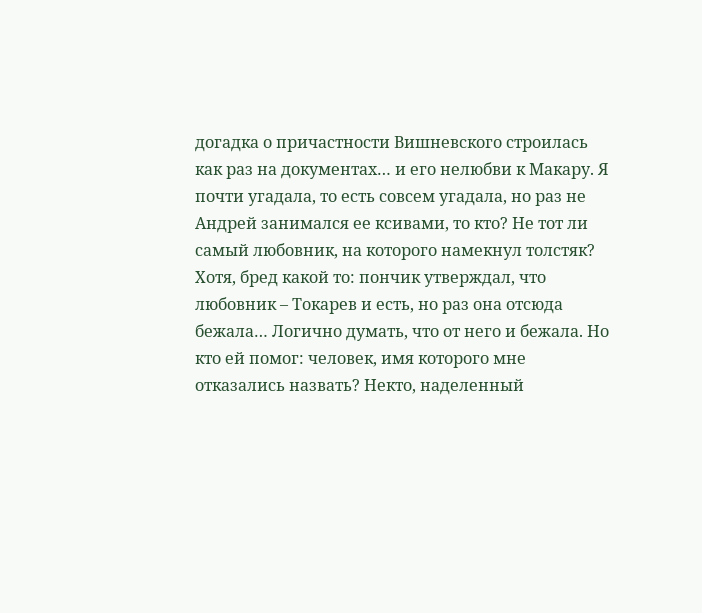догадка о причастности Вишневского строилась как раз на документах… и его нелюбви к Макару. Я почти угадала, то есть совсем угадала, но раз не Андрей занимался ее ксивами, то кто? Не тот ли самый любовник, на которого намекнул толстяк? Хотя, бред какой то: пончик утверждал, что любовник – Токарев и есть, но раз она отсюда бежала… Логично думать, что от него и бежала. Но кто ей помог: человек, имя которого мне отказались назвать? Некто, наделенный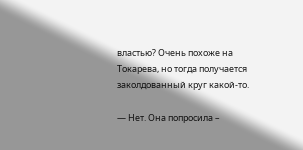властью? Очень похоже на Токарева, но тогда получается заколдованный круг какой-то.

— Нет. Она попросила –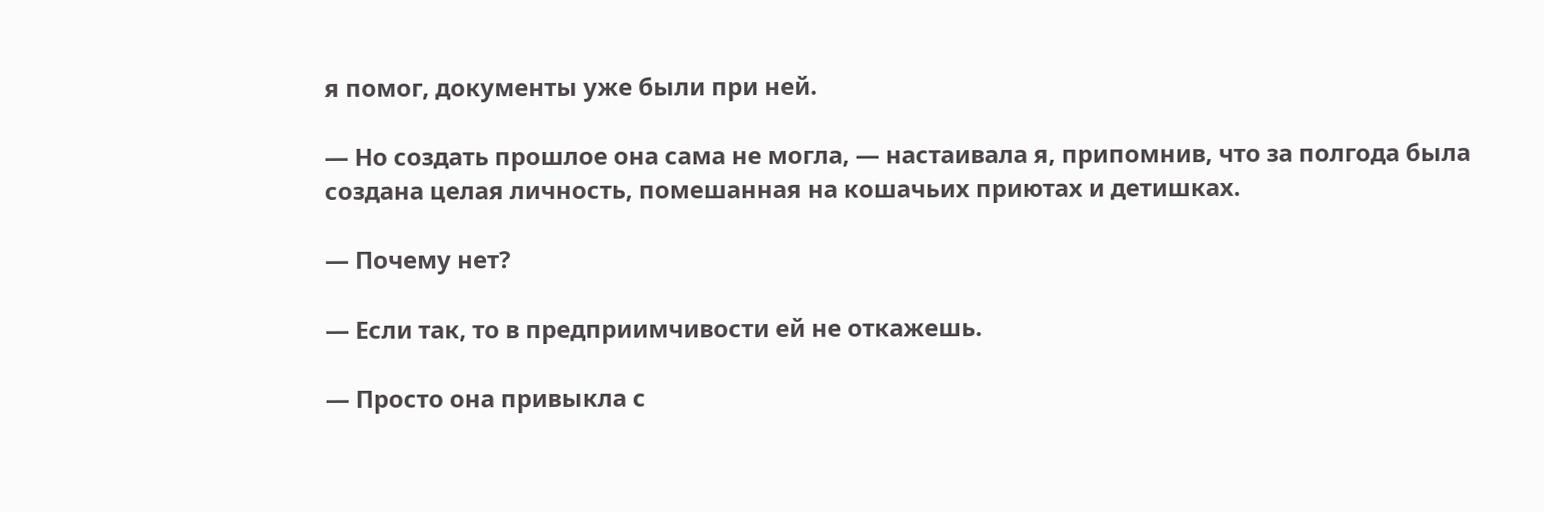я помог, документы уже были при ней.

— Но создать прошлое она сама не могла, — настаивала я, припомнив, что за полгода была создана целая личность, помешанная на кошачьих приютах и детишках.

— Почему нет?

— Если так, то в предприимчивости ей не откажешь.

— Просто она привыкла с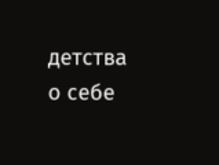детства о себе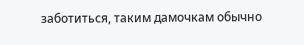заботиться, таким дамочкам обычно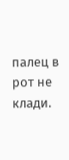палец в рот не клади.